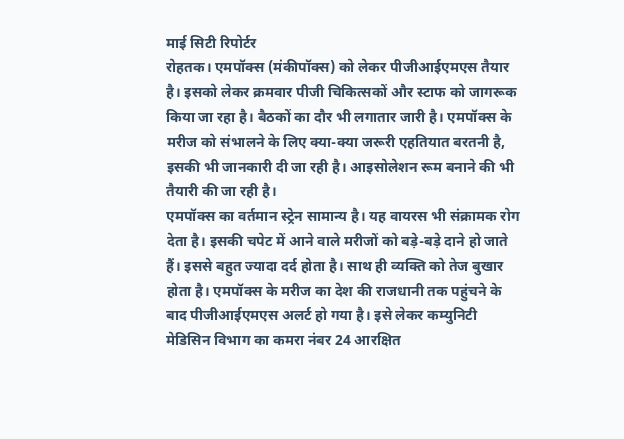माई सिटी रिपोर्टर
रोहतक। एमपॉक्स (मंकीपॉक्स) को लेकर पीजीआईएमएस तैयार है। इसको लेकर क्रमवार पीजी चिकित्सकों और स्टाफ को जागरूक किया जा रहा है। बैठकों का दौर भी लगातार जारी है। एमपॉक्स के मरीज को संभालने के लिए क्या-क्या जरूरी एहतियात बरतनी है, इसकी भी जानकारी दी जा रही है। आइसोलेशन रूम बनाने की भी तैयारी की जा रही है।
एमपॉक्स का वर्तमान स्ट्रेन सामान्य है। यह वायरस भी संक्रामक रोग देता है। इसकी चपेट में आने वाले मरीजों को बड़े-बड़े दाने हो जाते हैं। इससे बहुत ज्यादा दर्द होता है। साथ ही व्यक्ति को तेज बुखार होता है। एमपॉक्स के मरीज का देश की राजधानी तक पहुंचने के बाद पीजीआईएमएस अलर्ट हो गया है। इसे लेकर कम्युनिटी मेडिसिन विभाग का कमरा नंबर 24 आरक्षित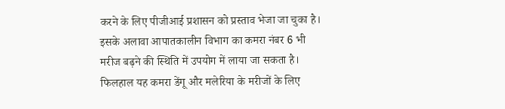करने के लिए पीजीआई प्रशासन को प्रस्ताव भेजा जा चुका है। इसके अलावा आपातकालीन विभाग का कमरा नंबर 6 भी मरीज बढ़ने की स्थिति में उपयोग में लाया जा सकता है। फिलहाल यह कमरा डेंगू और मलेरिया के मरीजों के लिए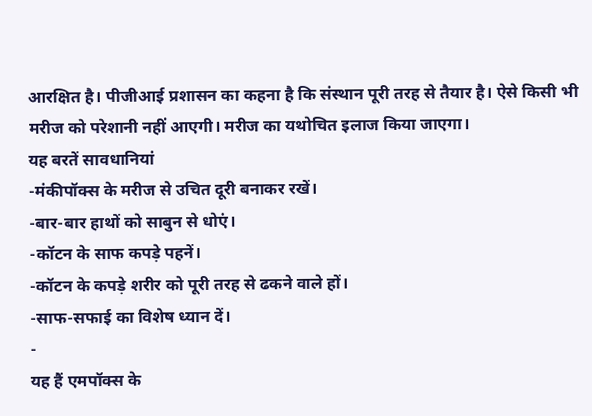आरक्षित है। पीजीआई प्रशासन का कहना है कि संस्थान पूरी तरह से तैयार है। ऐसे किसी भी मरीज को परेशानी नहीं आएगी। मरीज का यथोचित इलाज किया जाएगा।
यह बरतें सावधानियां
-मंकीपॉक्स के मरीज से उचित दूरी बनाकर रखें।
-बार-बार हाथों को साबुन से धोएं।
-कॉटन के साफ कपड़े पहनें।
-कॉटन के कपड़े शरीर को पूरी तरह से ढकने वाले हों।
-साफ-सफाई का विशेष ध्यान दें।
-
यह हैं एमपॉक्स के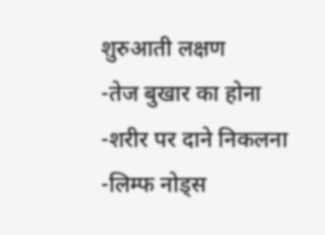शुरुआती लक्षण
-तेज बुखार का होना
-शरीर पर दाने निकलना
-लिम्फ नोड्स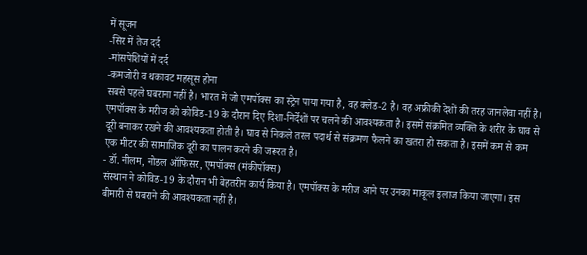में सूजन
-सिर में तेज दर्द
-मांसपेशियों में दर्द
-कमजोरी व थकावट महसूस होना
सबसे पहले घबराना नहीं है। भारत में जो एमपॉक्स का स्ट्रेन पाया गया है, वह क्लेड-2 है। वह अफ्रीकी देशों की तरह जानलेवा नहीं है। एमपॉक्स के मरीज को कोविड-19 के दौरान दिए दिशा-निर्देशों पर चलने की आवश्यकता है। इसमें संक्रमित व्यक्ति के शरीर के घाव से दूरी बनाकर रखने की आवश्यकता होती है। घाव से निकले तरल पदार्थ से संक्रमण फैलने का खतरा हो सकता है। इसमें कम से कम एक मीटर की सामाजिक दूरी का पालन करने की जरूरत है।
- डॉ. नीलम, नोडल ऑफिसर, एमपॉक्स (मंकीपॉक्स)
संस्थान ने कोविड-19 के दौरान भी बेहतरीन कार्य किया है। एमपॉक्स के मरीज आने पर उनका माकूल इलाज किया जाएगा। इस बीमारी से घबराने की आवश्यकता नहीं है।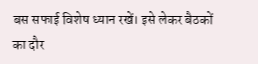बस सफाई विशेष ध्यान रखें। इसे लेकर बैठकों का दौर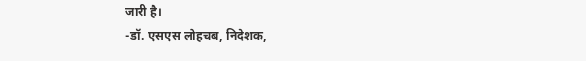जारी है।
-डॉ. एसएस लोहचब, निदेशक,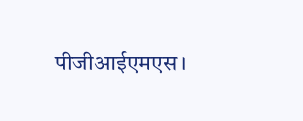पीजीआईएमएस।